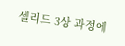셀리드 3상 과정에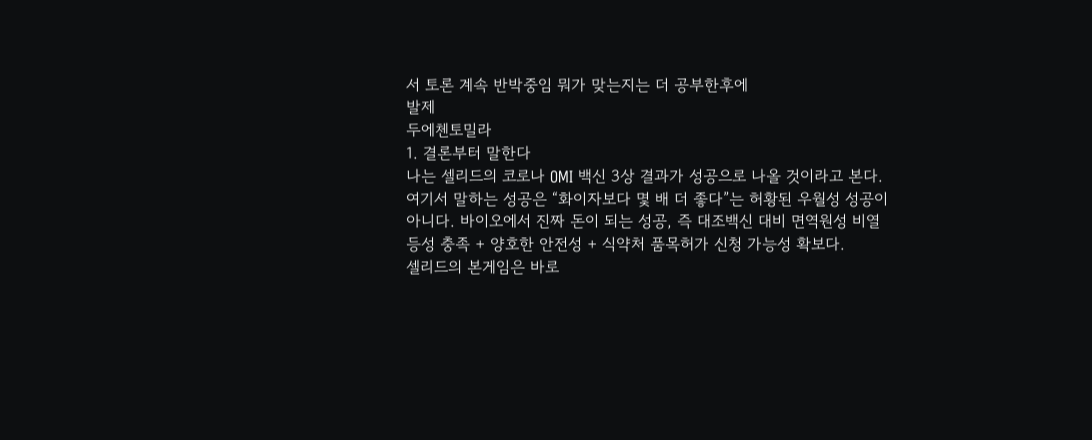서 토론 계속 반박중임 뭐가 맞는지는 더 공부한후에
발제
두에첸토밀라
1. 결론부터 말한다
나는 셀리드의 코로나 OMI 백신 3상 결과가 성공으로 나올 것이라고 본다.
여기서 말하는 성공은 “화이자보다 몇 배 더 좋다”는 허황된 우월성 성공이 아니다. 바이오에서 진짜 돈이 되는 성공, 즉 대조백신 대비 면역원성 비열등성 충족 + 양호한 안전성 + 식약처 품목허가 신청 가능성 확보다.
셀리드의 본게임은 바로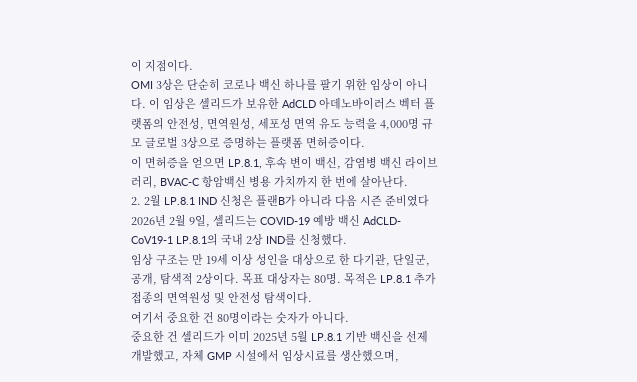이 지점이다.
OMI 3상은 단순히 코로나 백신 하나를 팔기 위한 임상이 아니다. 이 임상은 셀리드가 보유한 AdCLD 아데노바이러스 벡터 플랫폼의 안전성, 면역원성, 세포성 면역 유도 능력을 4,000명 규모 글로벌 3상으로 증명하는 플랫폼 면허증이다.
이 면허증을 얻으면 LP.8.1, 후속 변이 백신, 감염병 백신 라이브러리, BVAC-C 항암백신 병용 가치까지 한 번에 살아난다.
2. 2월 LP.8.1 IND 신청은 플랜B가 아니라 다음 시즌 준비였다
2026년 2월 9일, 셀리드는 COVID-19 예방 백신 AdCLD-CoV19-1 LP.8.1의 국내 2상 IND를 신청했다.
임상 구조는 만 19세 이상 성인을 대상으로 한 다기관, 단일군, 공개, 탐색적 2상이다. 목표 대상자는 80명. 목적은 LP.8.1 추가접종의 면역원성 및 안전성 탐색이다.
여기서 중요한 건 80명이라는 숫자가 아니다.
중요한 건 셀리드가 이미 2025년 5월 LP.8.1 기반 백신을 선제 개발했고, 자체 GMP 시설에서 임상시료를 생산했으며,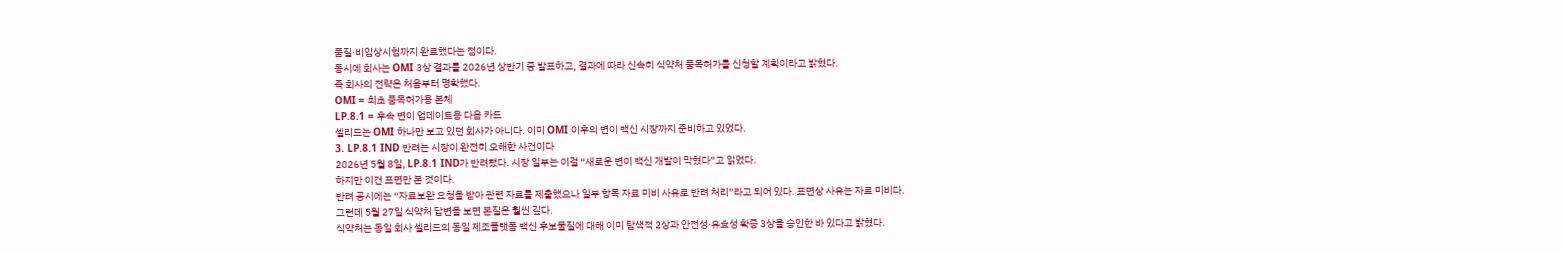품질·비임상시험까지 완료했다는 점이다.
동시에 회사는 OMI 3상 결과를 2026년 상반기 중 발표하고, 결과에 따라 신속히 식약처 품목허가를 신청할 계획이라고 밝혔다.
즉 회사의 전략은 처음부터 명확했다.
OMI = 최초 품목허가용 본체
LP.8.1 = 후속 변이 업데이트용 다음 카드
셀리드는 OMI 하나만 보고 있던 회사가 아니다. 이미 OMI 이후의 변이 백신 시장까지 준비하고 있었다.
3. LP.8.1 IND 반려는 시장이 완전히 오해한 사건이다
2026년 5월 8일, LP.8.1 IND가 반려됐다. 시장 일부는 이걸 “새로운 변이 백신 개발이 막혔다”고 읽었다.
하지만 이건 표면만 본 것이다.
반려 공시에는 “자료보완 요청을 받아 관련 자료를 제출했으나 일부 항목 자료 미비 사유로 반려 처리”라고 되어 있다. 표면상 사유는 자료 미비다.
그런데 5월 27일 식약처 답변을 보면 본질은 훨씬 깊다.
식약처는 동일 회사 셀리드의 동일 제조플랫폼 백신 후보물질에 대해 이미 탐색적 2상과 안전성·유효성 확증 3상을 승인한 바 있다고 밝혔다.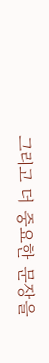그리고 더 중요한 문장을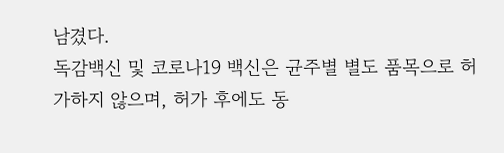남겼다.
독감백신 및 코로나19 백신은 균주별 별도 품목으로 허가하지 않으며, 허가 후에도 동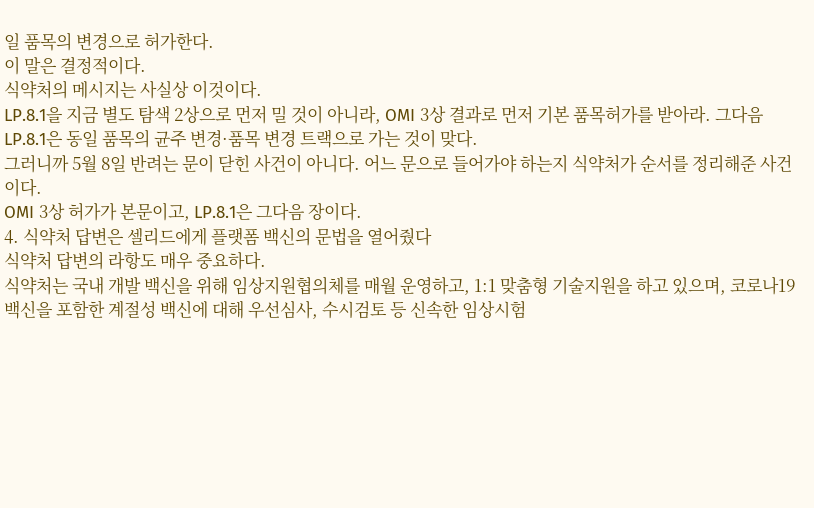일 품목의 변경으로 허가한다.
이 말은 결정적이다.
식약처의 메시지는 사실상 이것이다.
LP.8.1을 지금 별도 탐색 2상으로 먼저 밀 것이 아니라, OMI 3상 결과로 먼저 기본 품목허가를 받아라. 그다음 LP.8.1은 동일 품목의 균주 변경·품목 변경 트랙으로 가는 것이 맞다.
그러니까 5월 8일 반려는 문이 닫힌 사건이 아니다. 어느 문으로 들어가야 하는지 식약처가 순서를 정리해준 사건이다.
OMI 3상 허가가 본문이고, LP.8.1은 그다음 장이다.
4. 식약처 답변은 셀리드에게 플랫폼 백신의 문법을 열어줬다
식약처 답변의 라항도 매우 중요하다.
식약처는 국내 개발 백신을 위해 임상지원협의체를 매월 운영하고, 1:1 맞춤형 기술지원을 하고 있으며, 코로나19 백신을 포함한 계절성 백신에 대해 우선심사, 수시검토 등 신속한 임상시험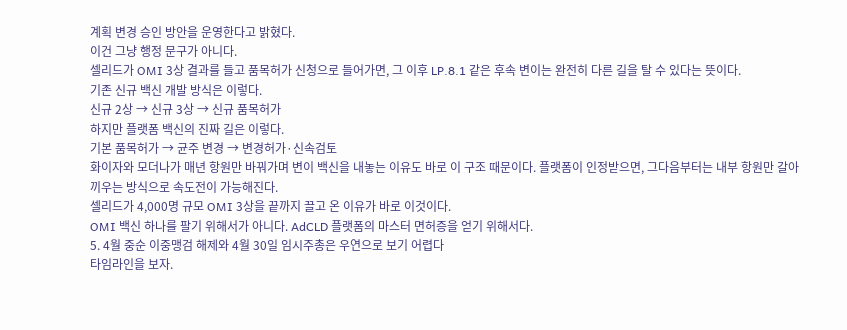계획 변경 승인 방안을 운영한다고 밝혔다.
이건 그냥 행정 문구가 아니다.
셀리드가 OMI 3상 결과를 들고 품목허가 신청으로 들어가면, 그 이후 LP.8.1 같은 후속 변이는 완전히 다른 길을 탈 수 있다는 뜻이다.
기존 신규 백신 개발 방식은 이렇다.
신규 2상 → 신규 3상 → 신규 품목허가
하지만 플랫폼 백신의 진짜 길은 이렇다.
기본 품목허가 → 균주 변경 → 변경허가·신속검토
화이자와 모더나가 매년 항원만 바꿔가며 변이 백신을 내놓는 이유도 바로 이 구조 때문이다. 플랫폼이 인정받으면, 그다음부터는 내부 항원만 갈아끼우는 방식으로 속도전이 가능해진다.
셀리드가 4,000명 규모 OMI 3상을 끝까지 끌고 온 이유가 바로 이것이다.
OMI 백신 하나를 팔기 위해서가 아니다. AdCLD 플랫폼의 마스터 면허증을 얻기 위해서다.
5. 4월 중순 이중맹검 해제와 4월 30일 임시주총은 우연으로 보기 어렵다
타임라인을 보자.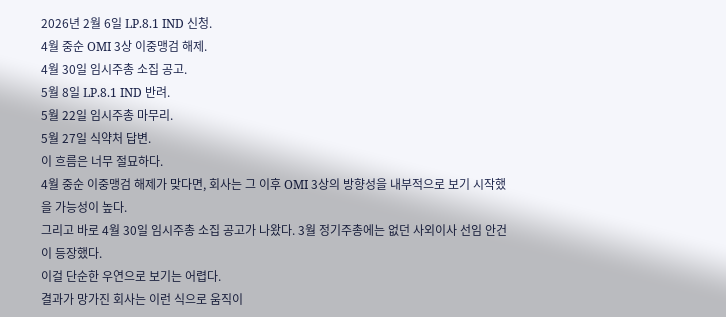2026년 2월 6일 LP.8.1 IND 신청.
4월 중순 OMI 3상 이중맹검 해제.
4월 30일 임시주총 소집 공고.
5월 8일 LP.8.1 IND 반려.
5월 22일 임시주총 마무리.
5월 27일 식약처 답변.
이 흐름은 너무 절묘하다.
4월 중순 이중맹검 해제가 맞다면, 회사는 그 이후 OMI 3상의 방향성을 내부적으로 보기 시작했을 가능성이 높다.
그리고 바로 4월 30일 임시주총 소집 공고가 나왔다. 3월 정기주총에는 없던 사외이사 선임 안건이 등장했다.
이걸 단순한 우연으로 보기는 어렵다.
결과가 망가진 회사는 이런 식으로 움직이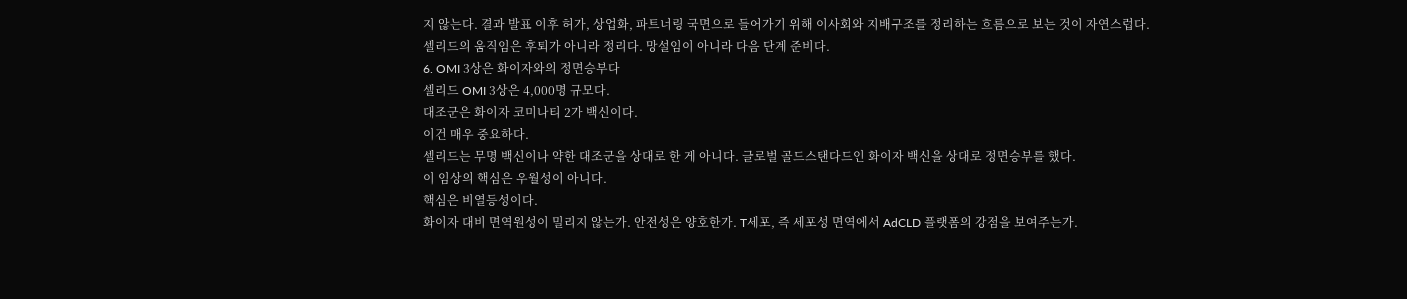지 않는다. 결과 발표 이후 허가, 상업화, 파트너링 국면으로 들어가기 위해 이사회와 지배구조를 정리하는 흐름으로 보는 것이 자연스럽다.
셀리드의 움직임은 후퇴가 아니라 정리다. 망설임이 아니라 다음 단계 준비다.
6. OMI 3상은 화이자와의 정면승부다
셀리드 OMI 3상은 4,000명 규모다.
대조군은 화이자 코미나티 2가 백신이다.
이건 매우 중요하다.
셀리드는 무명 백신이나 약한 대조군을 상대로 한 게 아니다. 글로벌 골드스탠다드인 화이자 백신을 상대로 정면승부를 했다.
이 임상의 핵심은 우월성이 아니다.
핵심은 비열등성이다.
화이자 대비 면역원성이 밀리지 않는가. 안전성은 양호한가. T세포, 즉 세포성 면역에서 AdCLD 플랫폼의 강점을 보여주는가.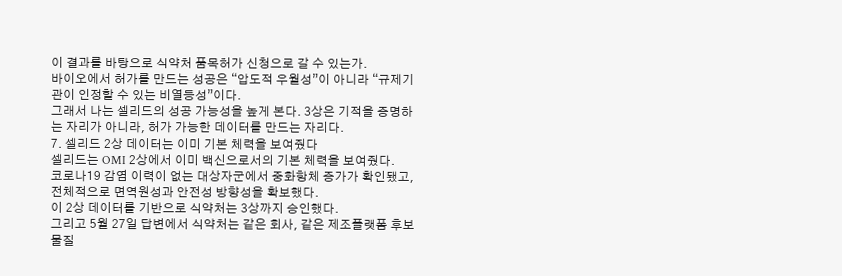이 결과를 바탕으로 식약처 품목허가 신청으로 갈 수 있는가.
바이오에서 허가를 만드는 성공은 “압도적 우월성”이 아니라 “규제기관이 인정할 수 있는 비열등성”이다.
그래서 나는 셀리드의 성공 가능성을 높게 본다. 3상은 기적을 증명하는 자리가 아니라, 허가 가능한 데이터를 만드는 자리다.
7. 셀리드 2상 데이터는 이미 기본 체력을 보여줬다
셀리드는 OMI 2상에서 이미 백신으로서의 기본 체력을 보여줬다.
코로나19 감염 이력이 없는 대상자군에서 중화항체 증가가 확인됐고, 전체적으로 면역원성과 안전성 방향성을 확보했다.
이 2상 데이터를 기반으로 식약처는 3상까지 승인했다.
그리고 5월 27일 답변에서 식약처는 같은 회사, 같은 제조플랫폼 후보물질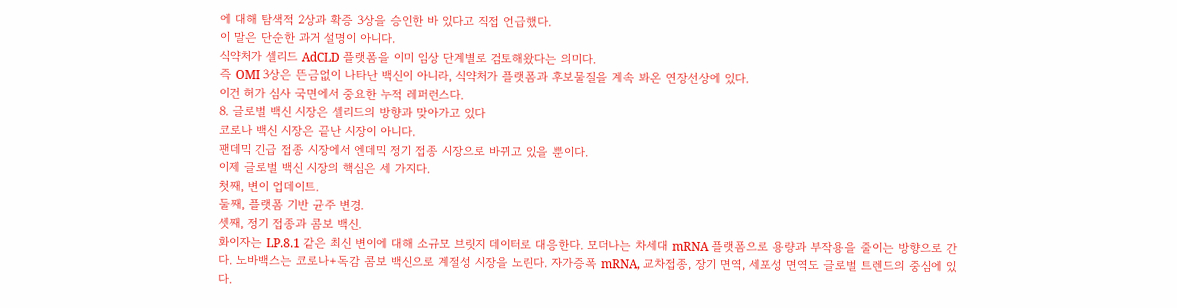에 대해 탐색적 2상과 확증 3상을 승인한 바 있다고 직접 언급했다.
이 말은 단순한 과거 설명이 아니다.
식약처가 셀리드 AdCLD 플랫폼을 이미 임상 단계별로 검토해왔다는 의미다.
즉 OMI 3상은 뜬금없이 나타난 백신이 아니라, 식약처가 플랫폼과 후보물질을 계속 봐온 연장선상에 있다.
이건 허가 심사 국면에서 중요한 누적 레퍼런스다.
8. 글로벌 백신 시장은 셀리드의 방향과 맞아가고 있다
코로나 백신 시장은 끝난 시장이 아니다.
팬데믹 긴급 접종 시장에서 엔데믹 정기 접종 시장으로 바뀌고 있을 뿐이다.
이제 글로벌 백신 시장의 핵심은 세 가지다.
첫째, 변이 업데이트.
둘째, 플랫폼 기반 균주 변경.
셋째, 정기 접종과 콤보 백신.
화이자는 LP.8.1 같은 최신 변이에 대해 소규모 브릿지 데이터로 대응한다. 모더나는 차세대 mRNA 플랫폼으로 용량과 부작용을 줄이는 방향으로 간다. 노바백스는 코로나+독감 콤보 백신으로 계절성 시장을 노린다. 자가증폭 mRNA, 교차접종, 장기 면역, 세포성 면역도 글로벌 트렌드의 중심에 있다.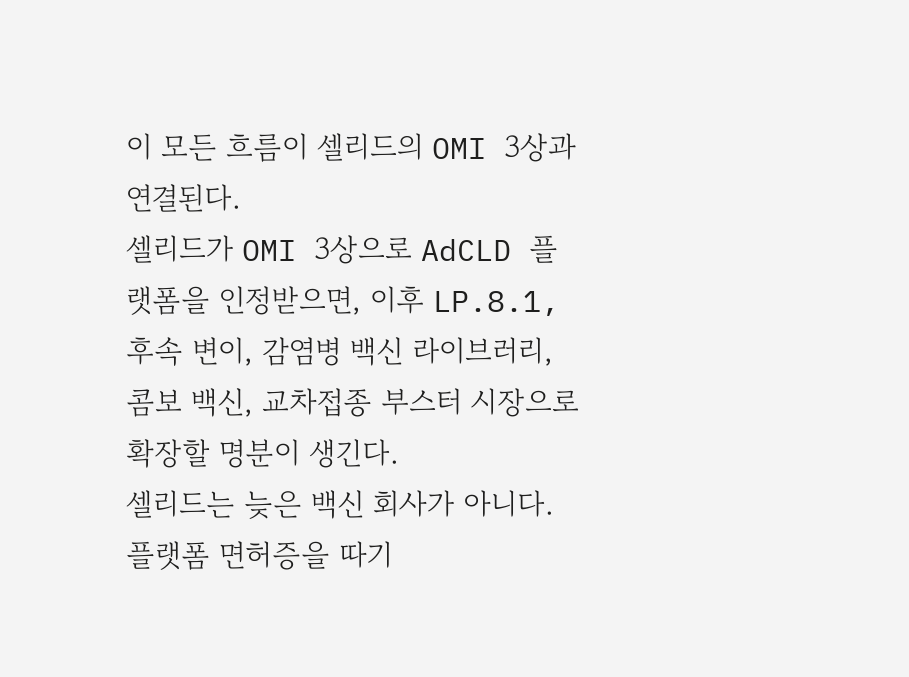이 모든 흐름이 셀리드의 OMI 3상과 연결된다.
셀리드가 OMI 3상으로 AdCLD 플랫폼을 인정받으면, 이후 LP.8.1, 후속 변이, 감염병 백신 라이브러리, 콤보 백신, 교차접종 부스터 시장으로 확장할 명분이 생긴다.
셀리드는 늦은 백신 회사가 아니다.
플랫폼 면허증을 따기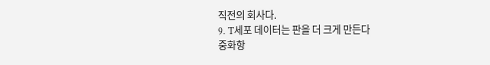직전의 회사다.
9. T세포 데이터는 판을 더 크게 만든다
중화항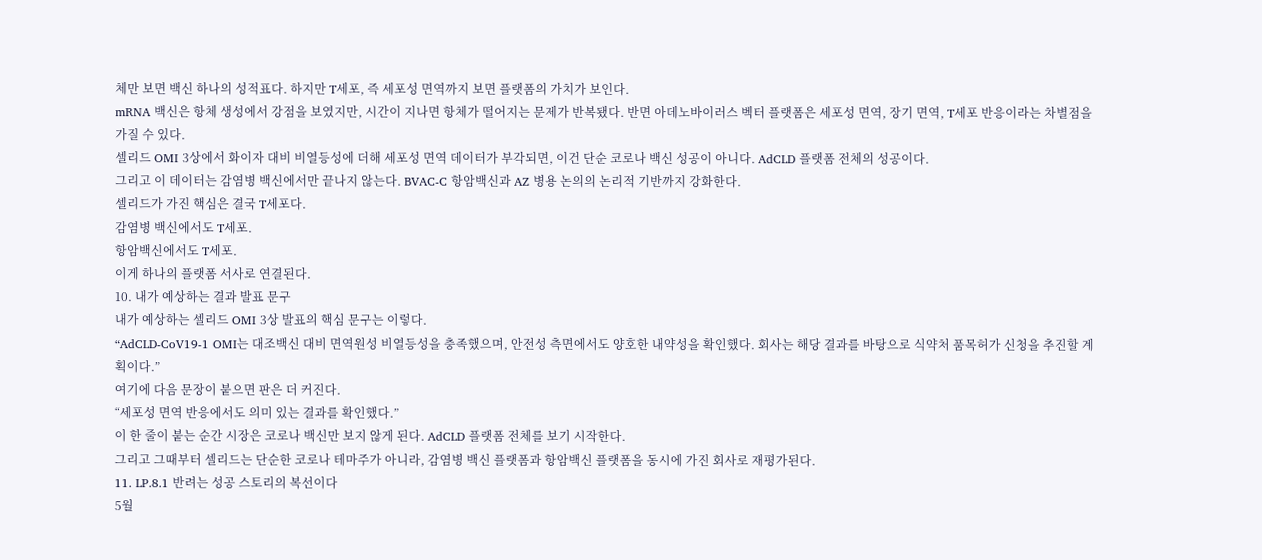체만 보면 백신 하나의 성적표다. 하지만 T세포, 즉 세포성 면역까지 보면 플랫폼의 가치가 보인다.
mRNA 백신은 항체 생성에서 강점을 보였지만, 시간이 지나면 항체가 떨어지는 문제가 반복됐다. 반면 아데노바이러스 벡터 플랫폼은 세포성 면역, 장기 면역, T세포 반응이라는 차별점을 가질 수 있다.
셀리드 OMI 3상에서 화이자 대비 비열등성에 더해 세포성 면역 데이터가 부각되면, 이건 단순 코로나 백신 성공이 아니다. AdCLD 플랫폼 전체의 성공이다.
그리고 이 데이터는 감염병 백신에서만 끝나지 않는다. BVAC-C 항암백신과 AZ 병용 논의의 논리적 기반까지 강화한다.
셀리드가 가진 핵심은 결국 T세포다.
감염병 백신에서도 T세포.
항암백신에서도 T세포.
이게 하나의 플랫폼 서사로 연결된다.
10. 내가 예상하는 결과 발표 문구
내가 예상하는 셀리드 OMI 3상 발표의 핵심 문구는 이렇다.
“AdCLD-CoV19-1 OMI는 대조백신 대비 면역원성 비열등성을 충족했으며, 안전성 측면에서도 양호한 내약성을 확인했다. 회사는 해당 결과를 바탕으로 식약처 품목허가 신청을 추진할 계획이다.”
여기에 다음 문장이 붙으면 판은 더 커진다.
“세포성 면역 반응에서도 의미 있는 결과를 확인했다.”
이 한 줄이 붙는 순간 시장은 코로나 백신만 보지 않게 된다. AdCLD 플랫폼 전체를 보기 시작한다.
그리고 그때부터 셀리드는 단순한 코로나 테마주가 아니라, 감염병 백신 플랫폼과 항암백신 플랫폼을 동시에 가진 회사로 재평가된다.
11. LP.8.1 반려는 성공 스토리의 복선이다
5월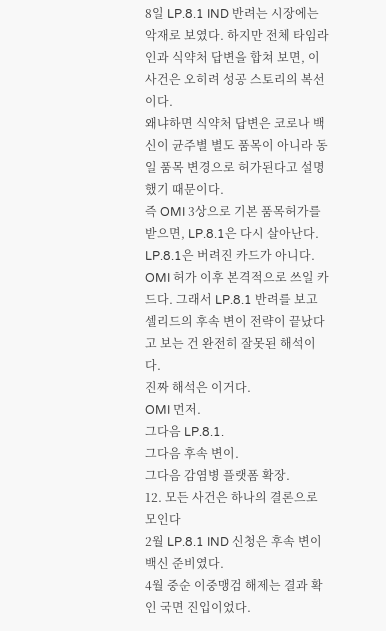8일 LP.8.1 IND 반려는 시장에는 악재로 보였다. 하지만 전체 타임라인과 식약처 답변을 합쳐 보면, 이 사건은 오히려 성공 스토리의 복선이다.
왜냐하면 식약처 답변은 코로나 백신이 균주별 별도 품목이 아니라 동일 품목 변경으로 허가된다고 설명했기 때문이다.
즉 OMI 3상으로 기본 품목허가를 받으면, LP.8.1은 다시 살아난다. LP.8.1은 버려진 카드가 아니다. OMI 허가 이후 본격적으로 쓰일 카드다. 그래서 LP.8.1 반려를 보고 셀리드의 후속 변이 전략이 끝났다고 보는 건 완전히 잘못된 해석이다.
진짜 해석은 이거다.
OMI 먼저.
그다음 LP.8.1.
그다음 후속 변이.
그다음 감염병 플랫폼 확장.
12. 모든 사건은 하나의 결론으로 모인다
2월 LP.8.1 IND 신청은 후속 변이 백신 준비였다.
4월 중순 이중맹검 해제는 결과 확인 국면 진입이었다.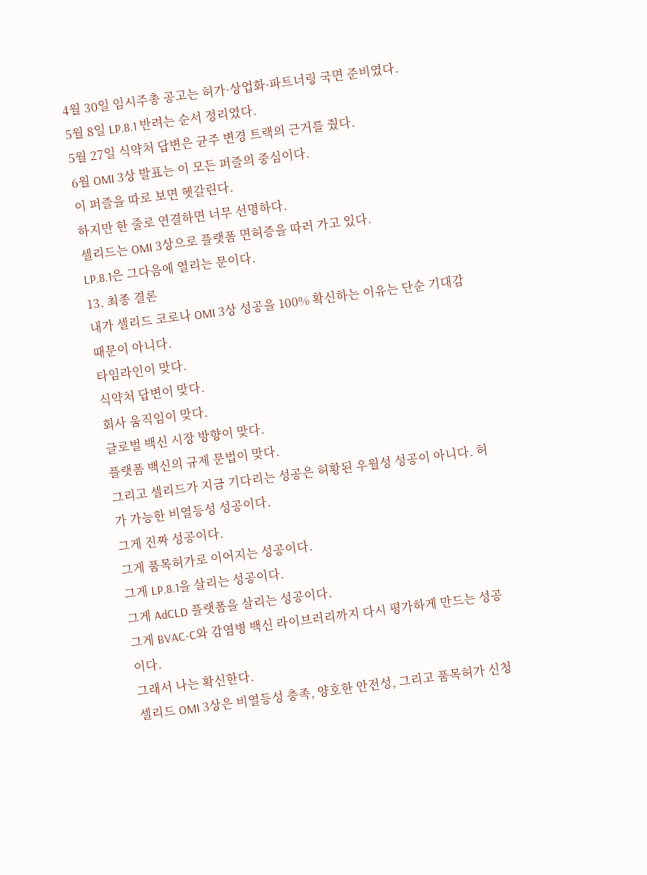4월 30일 임시주총 공고는 허가·상업화·파트너링 국면 준비였다.
5월 8일 LP.8.1 반려는 순서 정리였다.
5월 27일 식약처 답변은 균주 변경 트랙의 근거를 줬다.
6월 OMI 3상 발표는 이 모든 퍼즐의 중심이다.
이 퍼즐을 따로 보면 헷갈린다.
하지만 한 줄로 연결하면 너무 선명하다.
셀리드는 OMI 3상으로 플랫폼 면허증을 따러 가고 있다.
LP.8.1은 그다음에 열리는 문이다.
13. 최종 결론
내가 셀리드 코로나 OMI 3상 성공을 100% 확신하는 이유는 단순 기대감 때문이 아니다.
타임라인이 맞다.
식약처 답변이 맞다.
회사 움직임이 맞다.
글로벌 백신 시장 방향이 맞다.
플랫폼 백신의 규제 문법이 맞다.
그리고 셀리드가 지금 기다리는 성공은 허황된 우월성 성공이 아니다. 허가 가능한 비열등성 성공이다.
그게 진짜 성공이다.
그게 품목허가로 이어지는 성공이다.
그게 LP.8.1을 살리는 성공이다.
그게 AdCLD 플랫폼을 살리는 성공이다.
그게 BVAC-C와 감염병 백신 라이브러리까지 다시 평가하게 만드는 성공이다.
그래서 나는 확신한다.
셀리드 OMI 3상은 비열등성 충족, 양호한 안전성, 그리고 품목허가 신청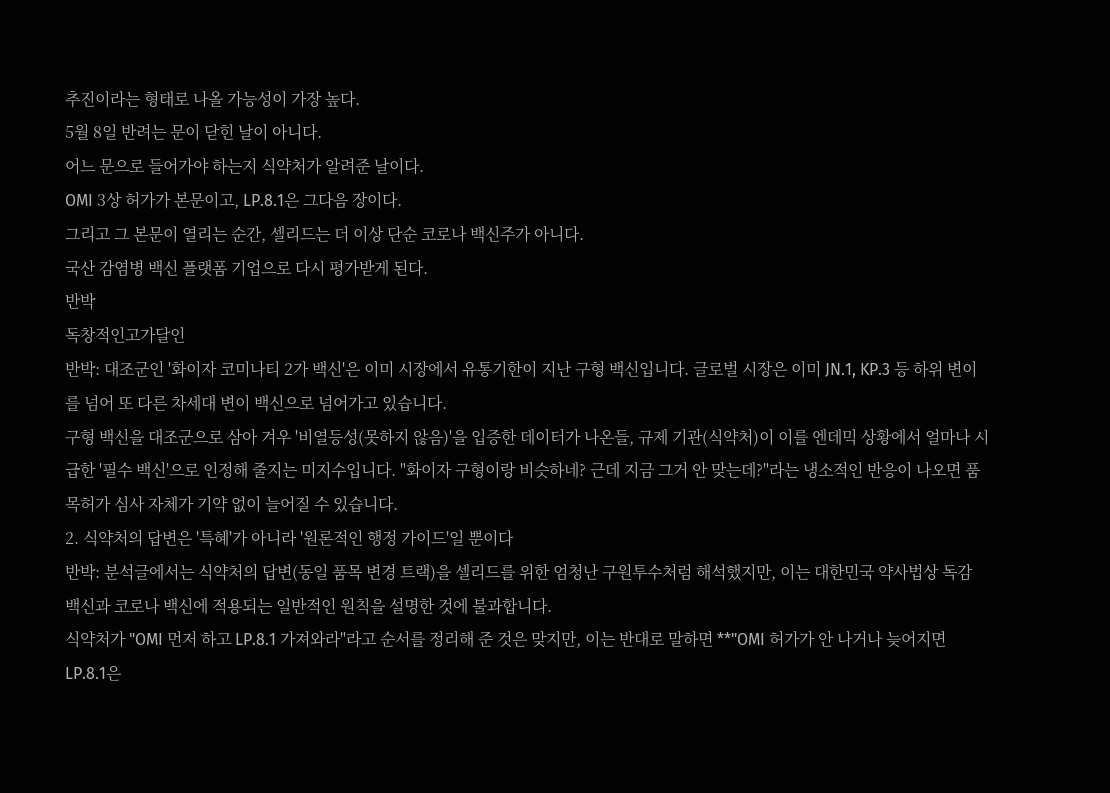추진이라는 형태로 나올 가능성이 가장 높다.
5월 8일 반려는 문이 닫힌 날이 아니다.
어느 문으로 들어가야 하는지 식약처가 알려준 날이다.
OMI 3상 허가가 본문이고, LP.8.1은 그다음 장이다.
그리고 그 본문이 열리는 순간, 셀리드는 더 이상 단순 코로나 백신주가 아니다.
국산 감염병 백신 플랫폼 기업으로 다시 평가받게 된다.
반박
독창적인고가달인
반박: 대조군인 '화이자 코미나티 2가 백신'은 이미 시장에서 유통기한이 지난 구형 백신입니다. 글로벌 시장은 이미 JN.1, KP.3 등 하위 변이를 넘어 또 다른 차세대 변이 백신으로 넘어가고 있습니다.
구형 백신을 대조군으로 삼아 겨우 '비열등성(못하지 않음)'을 입증한 데이터가 나온들, 규제 기관(식약처)이 이를 엔데믹 상황에서 얼마나 시급한 '필수 백신'으로 인정해 줄지는 미지수입니다. "화이자 구형이랑 비슷하네? 근데 지금 그거 안 맞는데?"라는 냉소적인 반응이 나오면 품목허가 심사 자체가 기약 없이 늘어질 수 있습니다.
2. 식약처의 답변은 '특혜'가 아니라 '원론적인 행정 가이드'일 뿐이다
반박: 분석글에서는 식약처의 답변(동일 품목 변경 트랙)을 셀리드를 위한 엄청난 구원투수처럼 해석했지만, 이는 대한민국 약사법상 독감 백신과 코로나 백신에 적용되는 일반적인 원칙을 설명한 것에 불과합니다.
식약처가 "OMI 먼저 하고 LP.8.1 가져와라"라고 순서를 정리해 준 것은 맞지만, 이는 반대로 말하면 **"OMI 허가가 안 나거나 늦어지면 LP.8.1은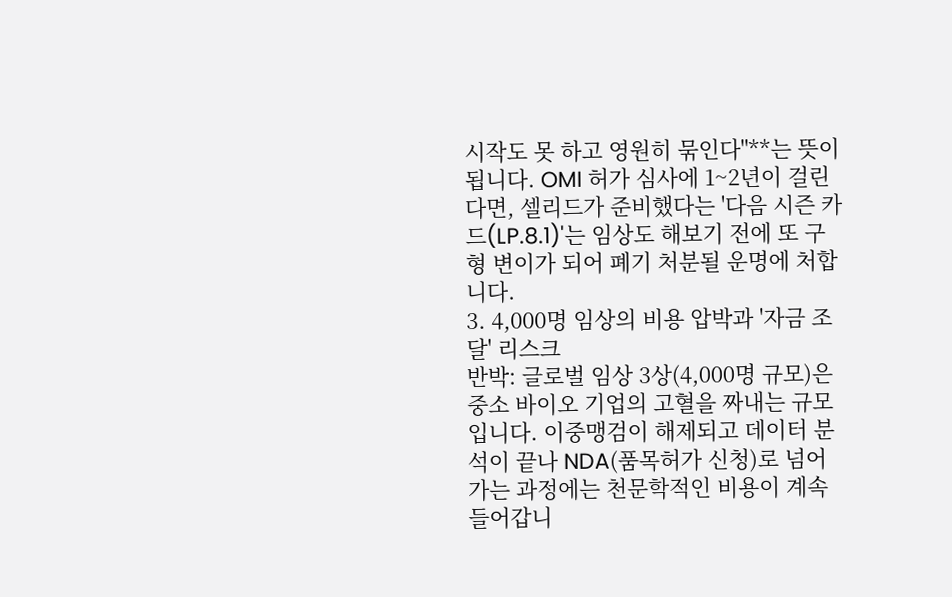시작도 못 하고 영원히 묶인다"**는 뜻이 됩니다. OMI 허가 심사에 1~2년이 걸린다면, 셀리드가 준비했다는 '다음 시즌 카드(LP.8.1)'는 임상도 해보기 전에 또 구형 변이가 되어 폐기 처분될 운명에 처합니다.
3. 4,000명 임상의 비용 압박과 '자금 조달' 리스크
반박: 글로벌 임상 3상(4,000명 규모)은 중소 바이오 기업의 고혈을 짜내는 규모입니다. 이중맹검이 해제되고 데이터 분석이 끝나 NDA(품목허가 신청)로 넘어가는 과정에는 천문학적인 비용이 계속 들어갑니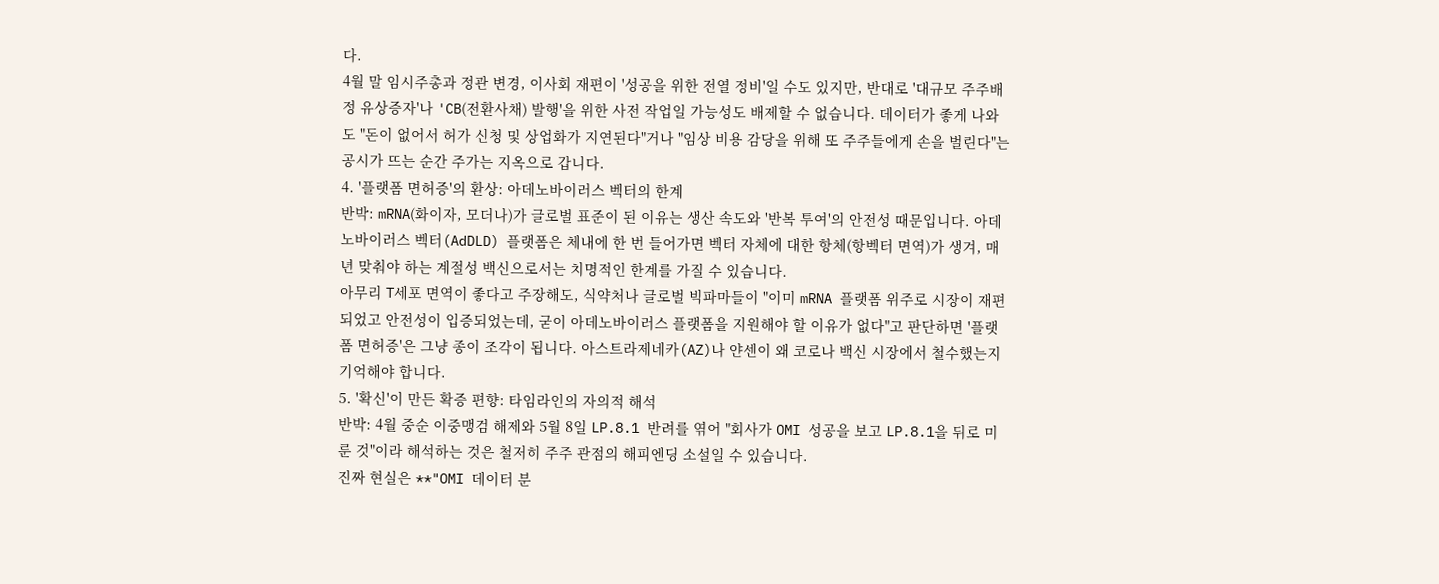다.
4월 말 임시주총과 정관 변경, 이사회 재편이 '성공을 위한 전열 정비'일 수도 있지만, 반대로 '대규모 주주배정 유상증자'나 'CB(전환사채) 발행'을 위한 사전 작업일 가능성도 배제할 수 없습니다. 데이터가 좋게 나와도 "돈이 없어서 허가 신청 및 상업화가 지연된다"거나 "임상 비용 감당을 위해 또 주주들에게 손을 벌린다"는 공시가 뜨는 순간 주가는 지옥으로 갑니다.
4. '플랫폼 면허증'의 환상: 아데노바이러스 벡터의 한계
반박: mRNA(화이자, 모더나)가 글로벌 표준이 된 이유는 생산 속도와 '반복 투여'의 안전성 때문입니다. 아데노바이러스 벡터(AdDLD) 플랫폼은 체내에 한 번 들어가면 벡터 자체에 대한 항체(항벡터 면역)가 생겨, 매년 맞춰야 하는 계절성 백신으로서는 치명적인 한계를 가질 수 있습니다.
아무리 T세포 면역이 좋다고 주장해도, 식약처나 글로벌 빅파마들이 "이미 mRNA 플랫폼 위주로 시장이 재편되었고 안전성이 입증되었는데, 굳이 아데노바이러스 플랫폼을 지원해야 할 이유가 없다"고 판단하면 '플랫폼 면허증'은 그냥 종이 조각이 됩니다. 아스트라제네카(AZ)나 얀센이 왜 코로나 백신 시장에서 철수했는지 기억해야 합니다.
5. '확신'이 만든 확증 편향: 타임라인의 자의적 해석
반박: 4월 중순 이중맹검 해제와 5월 8일 LP.8.1 반려를 엮어 "회사가 OMI 성공을 보고 LP.8.1을 뒤로 미룬 것"이라 해석하는 것은 철저히 주주 관점의 해피엔딩 소설일 수 있습니다.
진짜 현실은 **"OMI 데이터 분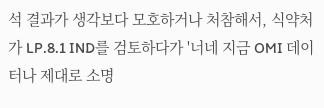석 결과가 생각보다 모호하거나 처참해서, 식약처가 LP.8.1 IND를 검토하다가 '너네 지금 OMI 데이터나 제대로 소명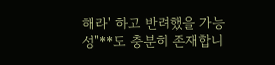해라' 하고 반려했을 가능성"**도 충분히 존재합니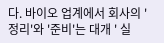다. 바이오 업계에서 회사의 '정리'와 '준비'는 대개 ' 실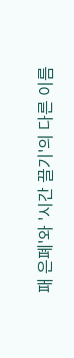패 은폐'와 '시간 끌기'의 다른 이름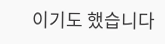이기도 했습니다